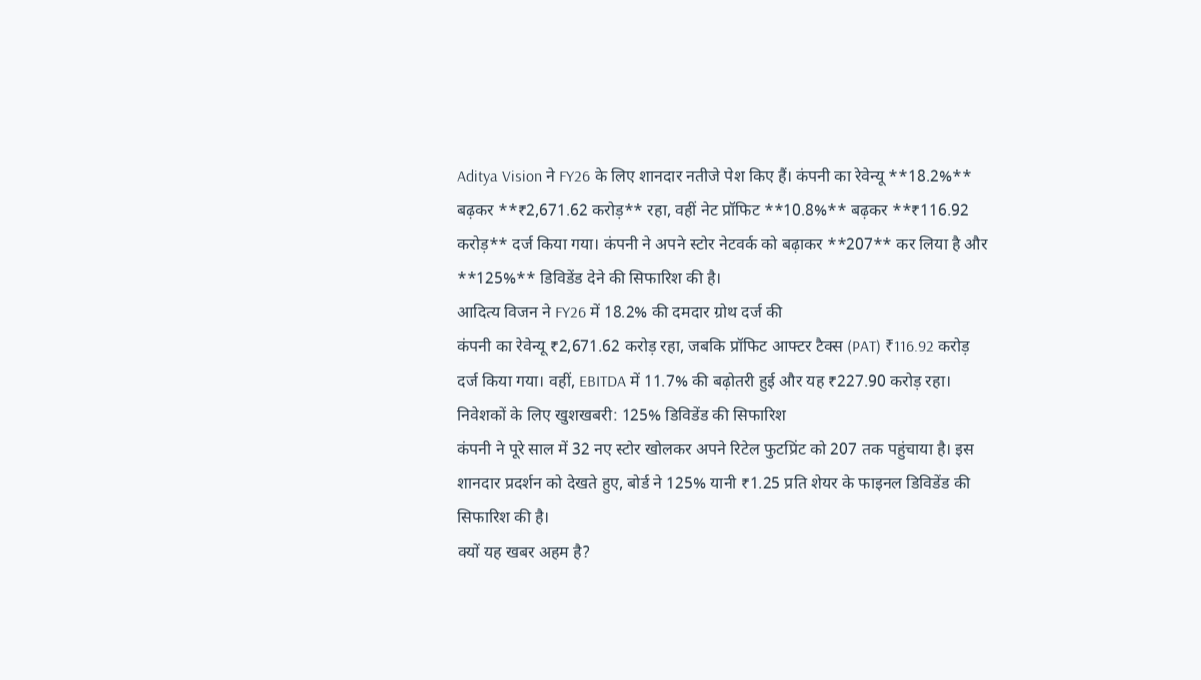Aditya Vision ने FY26 के लिए शानदार नतीजे पेश किए हैं। कंपनी का रेवेन्यू **18.2%** बढ़कर **₹2,671.62 करोड़** रहा, वहीं नेट प्रॉफिट **10.8%** बढ़कर **₹116.92 करोड़** दर्ज किया गया। कंपनी ने अपने स्टोर नेटवर्क को बढ़ाकर **207** कर लिया है और **125%** डिविडेंड देने की सिफारिश की है।
आदित्य विजन ने FY26 में 18.2% की दमदार ग्रोथ दर्ज की
कंपनी का रेवेन्यू ₹2,671.62 करोड़ रहा, जबकि प्रॉफिट आफ्टर टैक्स (PAT) ₹116.92 करोड़ दर्ज किया गया। वहीं, EBITDA में 11.7% की बढ़ोतरी हुई और यह ₹227.90 करोड़ रहा।
निवेशकों के लिए खुशखबरी: 125% डिविडेंड की सिफारिश
कंपनी ने पूरे साल में 32 नए स्टोर खोलकर अपने रिटेल फुटप्रिंट को 207 तक पहुंचाया है। इस शानदार प्रदर्शन को देखते हुए, बोर्ड ने 125% यानी ₹1.25 प्रति शेयर के फाइनल डिविडेंड की सिफारिश की है।
क्यों यह खबर अहम है?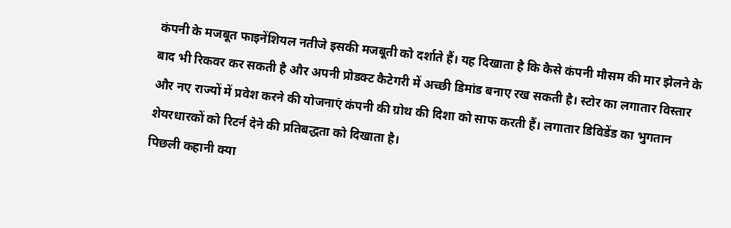कंपनी के मजबूत फाइनेंशियल नतीजे इसकी मजबूती को दर्शाते हैं। यह दिखाता है कि कैसे कंपनी मौसम की मार झेलने के बाद भी रिकवर कर सकती है और अपनी प्रोडक्ट कैटेगरी में अच्छी डिमांड बनाए रख सकती है। स्टोर का लगातार विस्तार और नए राज्यों में प्रवेश करने की योजनाएं कंपनी की ग्रोथ की दिशा को साफ करती हैं। लगातार डिविडेंड का भुगतान शेयरधारकों को रिटर्न देने की प्रतिबद्धता को दिखाता है।
पिछली कहानी क्या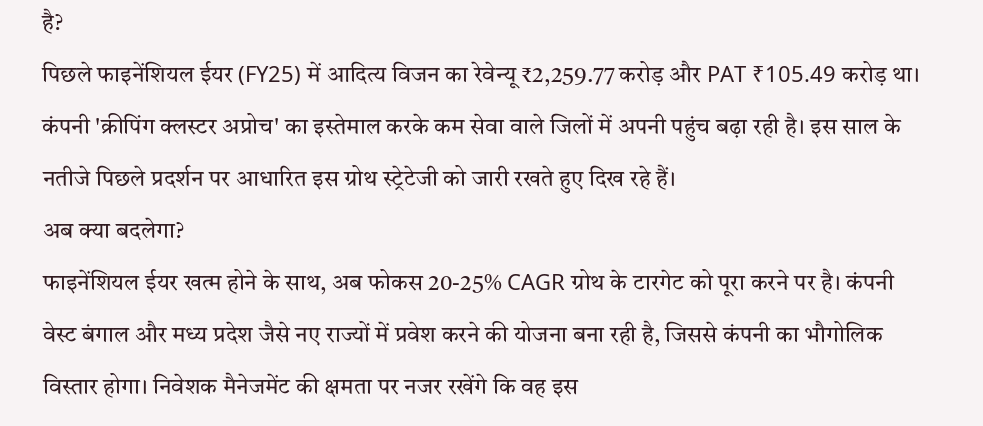है?
पिछले फाइनेंशियल ईयर (FY25) में आदित्य विजन का रेवेन्यू ₹2,259.77 करोड़ और PAT ₹105.49 करोड़ था। कंपनी 'क्रीपिंग क्लस्टर अप्रोच' का इस्तेमाल करके कम सेवा वाले जिलों में अपनी पहुंच बढ़ा रही है। इस साल के नतीजे पिछले प्रदर्शन पर आधारित इस ग्रोथ स्ट्रेटेजी को जारी रखते हुए दिख रहे हैं।
अब क्या बदलेगा?
फाइनेंशियल ईयर खत्म होने के साथ, अब फोकस 20-25% CAGR ग्रोथ के टारगेट को पूरा करने पर है। कंपनी वेस्ट बंगाल और मध्य प्रदेश जैसे नए राज्यों में प्रवेश करने की योजना बना रही है, जिससे कंपनी का भौगोलिक विस्तार होगा। निवेशक मैनेजमेंट की क्षमता पर नजर रखेंगे कि वह इस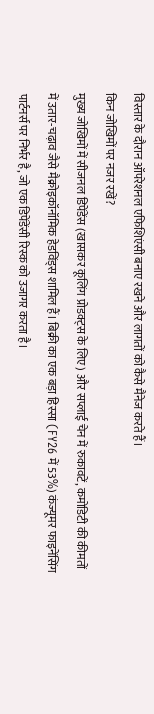विस्तार के दौरान ऑपरेशनल एफिशिएंसी बनाए रखने और लागतों को कैसे मैनेज करते हैं।
किन जोखिमों पर नजर रखें?
मुख्य जोखिमों में सीजनल डिपेंडेंस (खासकर कूलिंग प्रोडक्ट्स के लिए) और सप्लाई चेन में रुकावटें, कमोडिटी की कीमतों में उतार-चढ़ाव जैसे मैक्रोइकॉनॉमिक हेडविंड्स शामिल हैं। बिक्री का एक बड़ा हिस्सा (FY26 में 53%) कंज्यूमर फाइनेंसिंग पार्टनर्स पर निर्भर है, जो एक डिपेंडेंसी रिस्क को उजागर करता है।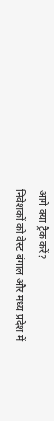आगे क्या ट्रैक करें?
निवेशकों को वेस्ट बंगाल और मध्य प्रदेश में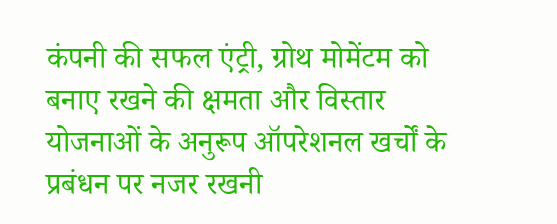कंपनी की सफल एंट्री, ग्रोथ मोमेंटम को बनाए रखने की क्षमता और विस्तार योजनाओं के अनुरूप ऑपरेशनल खर्चों के प्रबंधन पर नजर रखनी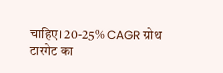चाहिए। 20-25% CAGR ग्रोथ टारगेट का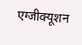एग्जीक्यूशन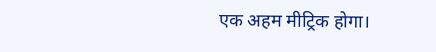एक अहम मीट्रिक होगा।